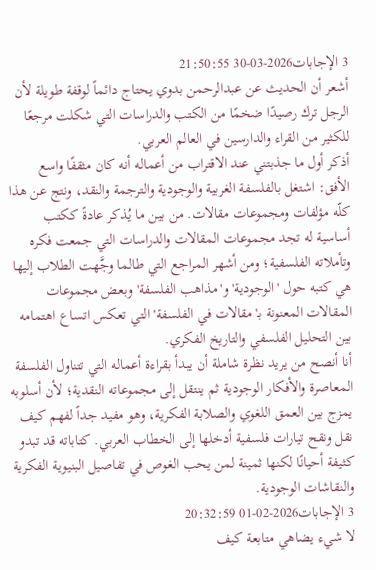3 الإجابات2026-03-30 21:50:55
أشعر أن الحديث عن عبدالرحمن بدوي يحتاج دائماً لوقفة طويلة لأن الرجل ترك رصيدًا ضخمًا من الكتب والدراسات التي شكلت مرجعًا للكثير من القراء والدارسين في العالم العربي.
أذكر أول ما جذبتني عند الاقتراب من أعماله أنه كان مثقفًا واسع الأفق: اشتغل بالفلسفة الغربية والوجودية والترجمة والنقد، ونتج عن هذا كلّه مؤلفات ومجموعات مقالات. من بين ما يُذكر عادةً ككتب أساسية له تجد مجموعات المقالات والدراسات التي جمعت فكره وتأملاته الفلسفية؛ ومن أشهر المراجع التي طالما وجَّهت الطلاب إليها هي كتبه حول 'الوجودية' و'مذاهب الفلسفة' وبعض مجموعات المقالات المعنونة بـ'مقالات في الفلسفة' التي تعكس اتساع اهتمامه بين التحليل الفلسفي والتاريخ الفكري.
أنا أنصح من يريد نظرة شاملة أن يبدأ بقراءة أعماله التي تتناول الفلسفة المعاصرة والأفكار الوجودية ثم ينتقل إلى مجموعاته النقدية؛ لأن أسلوبه يمزج بين العمق اللغوي والصلابة الفكرية، وهو مفيد جداً لفهم كيف نقل ونقح تيارات فلسفية أدخلها إلى الخطاب العربي. كتاباته قد تبدو كثيفة أحيانًا لكنها ثمينة لمن يحب الغوص في تفاصيل البنيوية الفكرية والنقاشات الوجودية.
3 الإجابات2026-02-01 20:32:59
لا شيء يضاهي متابعة كيف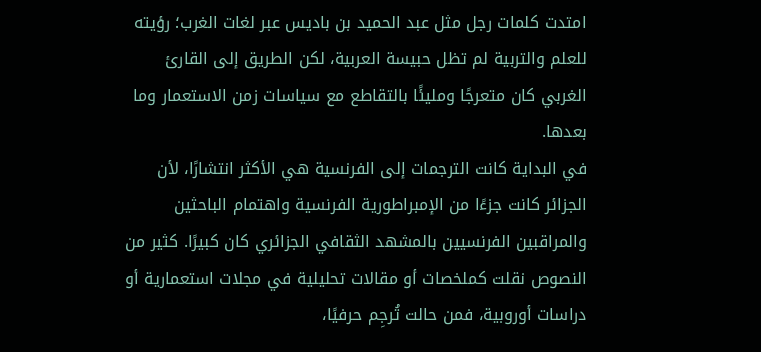امتدت كلمات رجل مثل عبد الحميد بن باديس عبر لغات الغرب؛ رؤيته للعلم والتربية لم تظل حبيسة العربية، لكن الطريق إلى القارئ الغربي كان متعرجًا ومليئًا بالتقاطع مع سياسات زمن الاستعمار وما بعدها.
في البداية كانت الترجمات إلى الفرنسية هي الأكثر انتشارًا، لأن الجزائر كانت جزءًا من الإمبراطورية الفرنسية واهتمام الباحثين والمراقبين الفرنسيين بالمشهد الثقافي الجزائري كان كبيرًا. كثير من النصوص نقلت كملخصات أو مقالات تحليلية في مجلات استعمارية أو دراسات أوروبية، فمن حالت تُرجِم حرفيًا،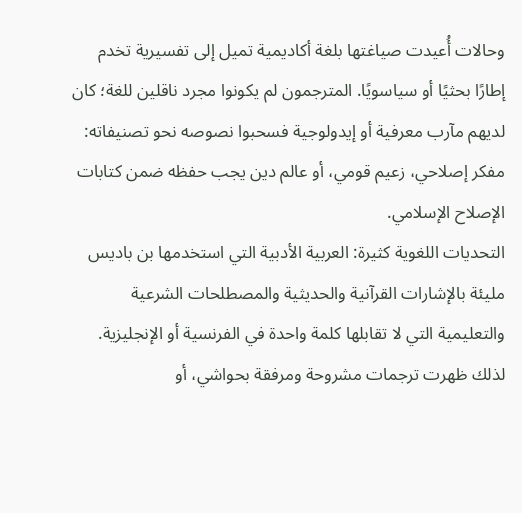وحالات أُعيدت صياغتها بلغة أكاديمية تميل إلى تفسيرية تخدم إطارًا بحثيًا أو سياسويًا. المترجمون لم يكونوا مجرد ناقلين للغة؛ كان لديهم مآرب معرفية أو إيدولوجية فسحبوا نصوصه نحو تصنيفاته: مفكر إصلاحي، زعيم قومي، أو عالم دين يجب حفظه ضمن كتابات الإصلاح الإسلامي.
التحديات اللغوية كثيرة: العربية الأدبية التي استخدمها بن باديس مليئة بالإشارات القرآنية والحديثية والمصطلحات الشرعية والتعليمية التي لا تقابلها كلمة واحدة في الفرنسية أو الإنجليزية. لذلك ظهرت ترجمات مشروحة ومرفقة بحواشي، أو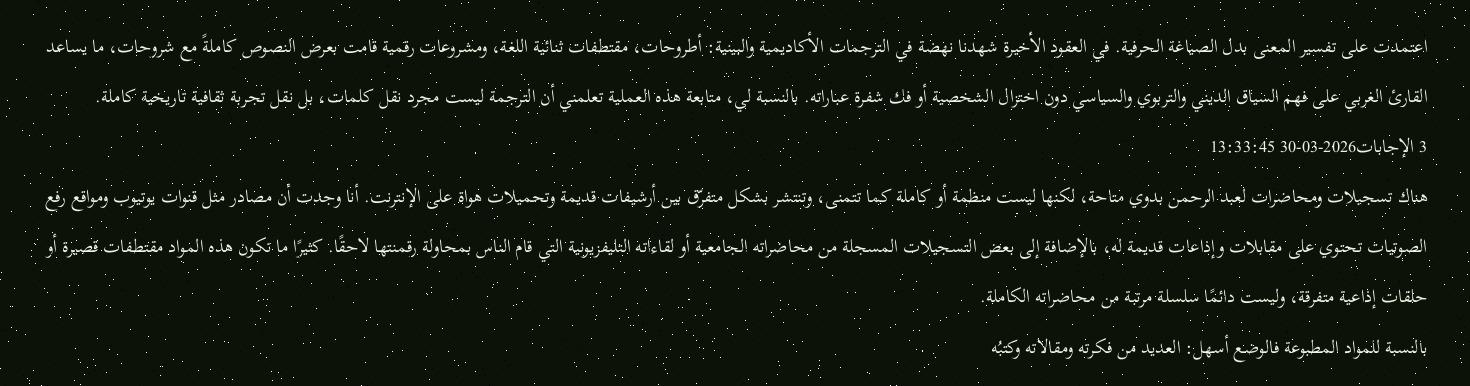اعتمدت على تفسير المعنى بدل الصياغة الحرفية. في العقود الأخيرة شهدنا نهضة في الترجمات الأكاديمية والبينية: أطروحات، مقتطفات ثنائية اللغة، ومشروعات رقمية قامت بعرض النصوص كاملةً مع شروحات، ما يساعد القارئ الغربي على فهم السياق الديني والتربوي والسياسي دون اختزال الشخصية أو فك شفرة عباراته. بالنسبة لي، متابعة هذه العملية تعلمني أن الترجمة ليست مجرد نقل كلمات، بل نقل تجربة ثقافية تاريخية كاملة.
3 الإجابات2026-03-30 13:33:45
هناك تسجيلات ومحاضرات لعبد الرحمن بدوي متاحة، لكنها ليست منظمة أو كاملة كما تتمنى، وتنتشر بشكل متفرّق بين أرشيفات قديمة وتحميلات هواة على الإنترنت. أنا وجدت أن مصادر مثل قنوات يوتيوب ومواقع رفع الصوتيات تحتوي على مقابلات وإذاعات قديمة له، بالإضافة إلى بعض التسجيلات المسجلة من محاضراته الجامعية أو لقاءاته التليفزيونية التي قام الناس بمحاولة رقمنتها لاحقًا. كثيرًا ما تكون هذه المواد مقتطفات قصيرة أو حلقات إذاعية متفرقة، وليست دائمًا سلسلة مرتبة من محاضراته الكاملة.
بالنسبة للمواد المطبوعة فالوضع أسهل: العديد من فكرته ومقالاته وكتبُه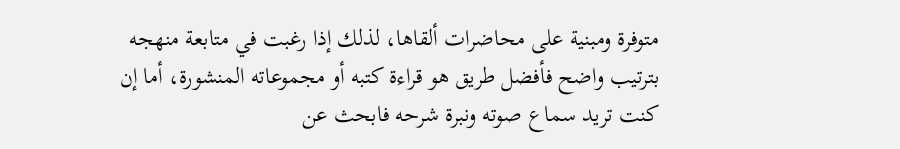متوفرة ومبنية على محاضرات ألقاها، لذلك إذا رغبت في متابعة منهجه بترتيب واضح فأفضل طريق هو قراءة كتبه أو مجموعاته المنشورة، أما إن كنت تريد سماع صوته ونبرة شرحه فابحث عن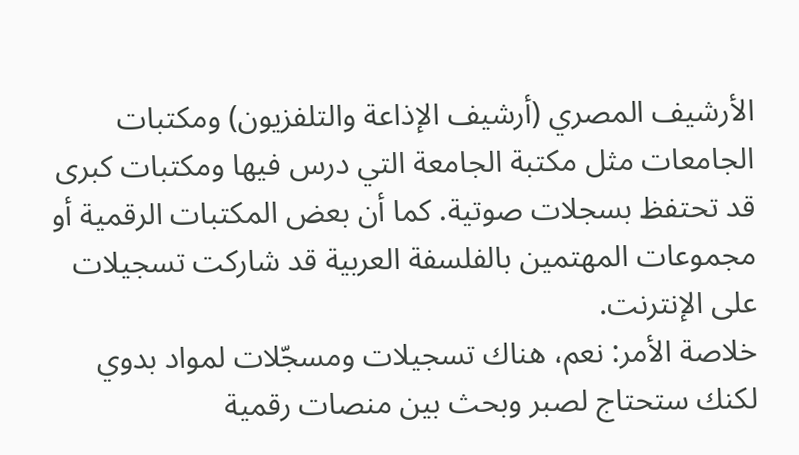الأرشيف المصري (أرشيف الإذاعة والتلفزيون) ومكتبات الجامعات مثل مكتبة الجامعة التي درس فيها ومكتبات كبرى قد تحتفظ بسجلات صوتية. كما أن بعض المكتبات الرقمية أو مجموعات المهتمين بالفلسفة العربية قد شاركت تسجيلات على الإنترنت.
خلاصة الأمر: نعم، هناك تسجيلات ومسجّلات لمواد بدوي لكنك ستحتاج لصبر وبحث بين منصات رقمية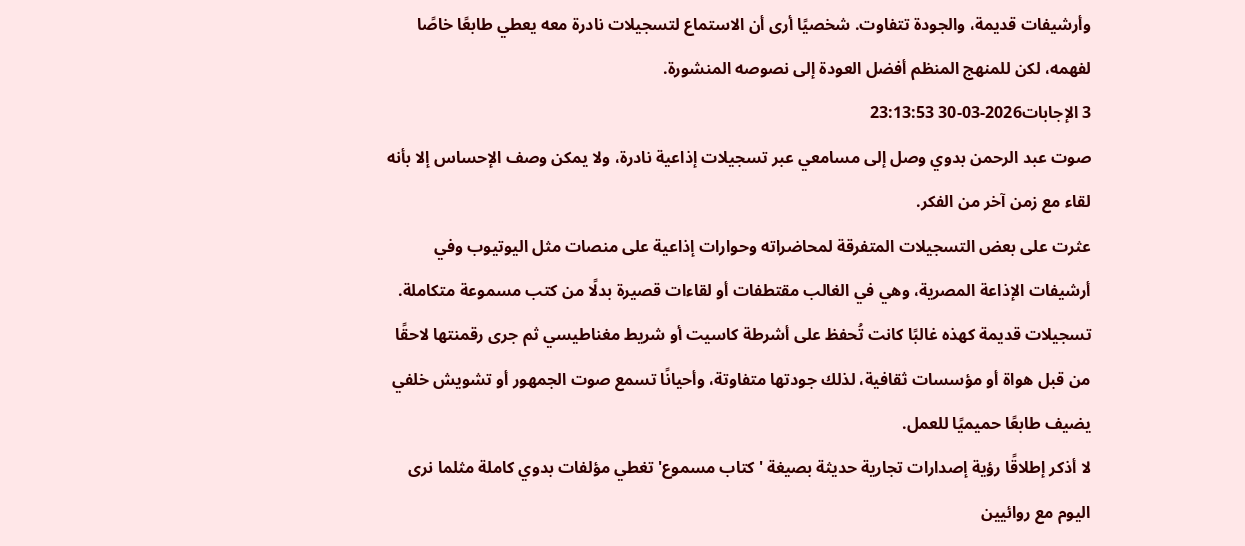وأرشيفات قديمة، والجودة تتفاوت. شخصيًا أرى أن الاستماع لتسجيلات نادرة معه يعطي طابعًا خاصًا لفهمه، لكن للمنهج المنظم أفضل العودة إلى نصوصه المنشورة.
3 الإجابات2026-03-30 23:13:53
صوت عبد الرحمن بدوي وصل إلى مسامعي عبر تسجيلات إذاعية نادرة، ولا يمكن وصف الإحساس إلا بأنه لقاء مع زمن آخر من الفكر.
عثرت على بعض التسجيلات المتفرقة لمحاضراته وحوارات إذاعية على منصات مثل اليوتيوب وفي أرشيفات الإذاعة المصرية، وهي في الغالب مقتطفات أو لقاءات قصيرة بدلًا من كتب مسموعة متكاملة. تسجيلات قديمة كهذه غالبًا كانت تُحفظ على أشرطة كاسيت أو شريط مغناطيسي ثم جرى رقمنتها لاحقًا من قبل هواة أو مؤسسات ثقافية، لذلك جودتها متفاوتة، وأحيانًا تسمع صوت الجمهور أو تشويش خلفي يضيف طابعًا حميميًا للعمل.
لا أذكر إطلاقًا رؤية إصدارات تجارية حديثة بصيغة 'كتاب مسموع' تغطي مؤلفات بدوي كاملة مثلما نرى اليوم مع روائيين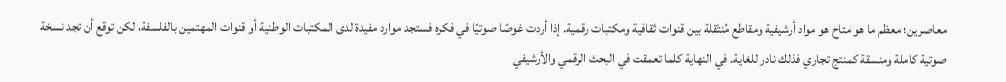معاصرين؛ معظم ما هو متاح هو مواد أرشيفية ومقاطع مُنتَقلة بين قنوات ثقافية ومكتبات رقمية. إذا أردت غوصًا صوتيًا في فكره فستجد موارد مفيدة لدى المكتبات الوطنية أو قنوات المهتمين بالفلسفة، لكن توقع أن تجد نسخة صوتية كاملة ومنسقة كمنتج تجاري فذلك نادر للغاية. في النهاية كلما تعمقت في البحث الرقمي والأرشيفي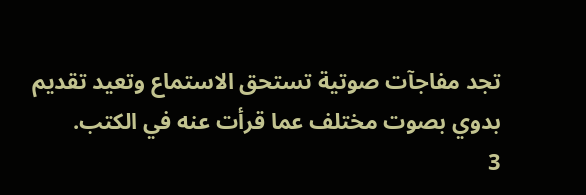تجد مفاجآت صوتية تستحق الاستماع وتعيد تقديم بدوي بصوت مختلف عما قرأت عنه في الكتب.
3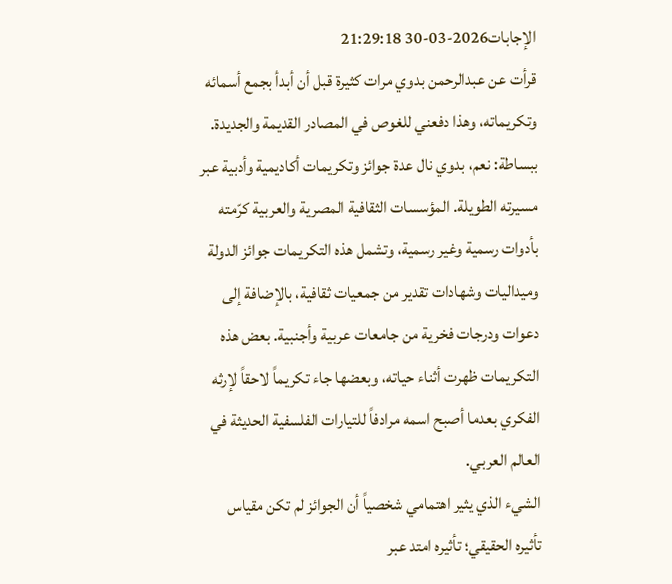الإجابات2026-03-30 21:29:18
قرأت عن عبدالرحمن بدوي مرات كثيرة قبل أن أبدأ بجمع أسمائه وتكريماته، وهذا دفعني للغوص في المصادر القديمة والجديدة.
ببساطة: نعم، بدوي نال عدة جوائز وتكريمات أكاديمية وأدبية عبر مسيرته الطويلة. المؤسسات الثقافية المصرية والعربية كرّمته بأدوات رسمية وغير رسمية، وتشمل هذه التكريمات جوائز الدولة وميداليات وشهادات تقدير من جمعيات ثقافية، بالإضافة إلى دعوات ودرجات فخرية من جامعات عربية وأجنبية. بعض هذه التكريمات ظهرت أثناء حياته، وبعضها جاء تكريماً لاحقاً لإرثه الفكري بعدما أصبح اسمه مرادفاً للتيارات الفلسفية الحديثة في العالم العربي.
الشيء الذي يثير اهتمامي شخصياً أن الجوائز لم تكن مقياس تأثيره الحقيقي؛ تأثيره امتد عبر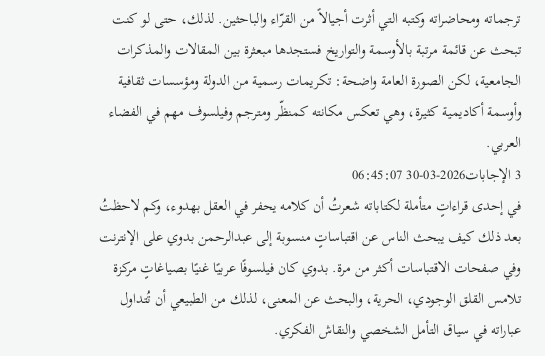ترجماته ومحاضراته وكتبه التي أثرت أجيالاً من القرّاء والباحثين. لذلك، حتى لو كنت تبحث عن قائمة مرتبة بالأوسمة والتواريخ فستجدها مبعثرة بين المقالات والمذكرات الجامعية، لكن الصورة العامة واضحة: تكريمات رسمية من الدولة ومؤسسات ثقافية وأوسمة أكاديمية كثيرة، وهي تعكس مكانته كمنظّر ومترجم وفيلسوف مهم في الفضاء العربي.
3 الإجابات2026-03-30 06:45:07
في إحدى قراءاتٍ متأملة لكتاباته شعرتُ أن كلامه يحفر في العقل بهدوء، وكم لاحظتُ بعد ذلك كيف يبحث الناس عن اقتباساتٍ منسوبة إلى عبدالرحمن بدوي على الإنترنت وفي صفحات الاقتباسات أكثر من مرة. بدوي كان فيلسوفًا عربيًا غنيًا بصياغاتٍ مركزة تلامس القلق الوجودي، الحرية، والبحث عن المعنى، لذلك من الطبيعي أن تُتداول عباراته في سياق التأمل الشخصي والنقاش الفكري.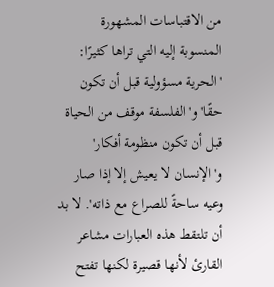من الاقتباسات المشهورة المنسوبة إليه التي تراها كثيرًا: 'الحرية مسؤولية قبل أن تكون حقًا' و'الفلسفة موقف من الحياة قبل أن تكون منظومة أفكار' و'الإنسان لا يعيش إلا إذا صار وعيه ساحةً للصراع مع ذاته'. لا بد أن تلتقط هذه العبارات مشاعر القارئ لأنها قصيرة لكنها تفتح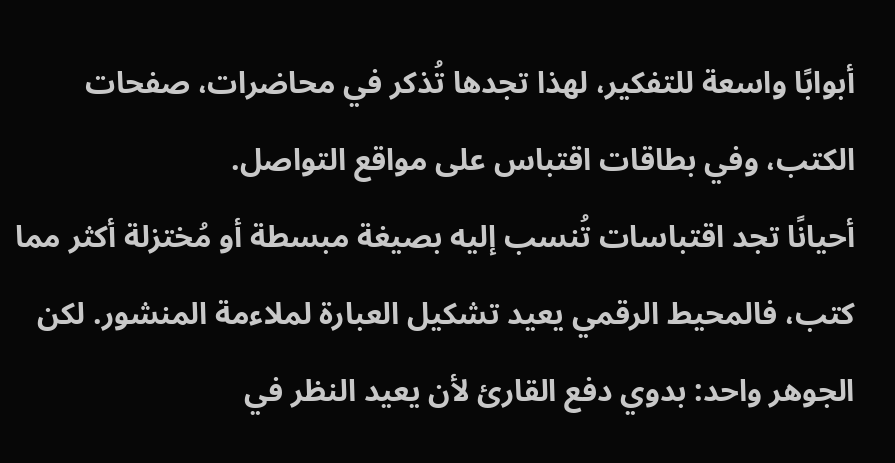أبوابًا واسعة للتفكير، لهذا تجدها تُذكر في محاضرات، صفحات الكتب، وفي بطاقات اقتباس على مواقع التواصل.
أحيانًا تجد اقتباسات تُنسب إليه بصيغة مبسطة أو مُختزلة أكثر مما كتب، فالمحيط الرقمي يعيد تشكيل العبارة لملاءمة المنشور. لكن الجوهر واحد: بدوي دفع القارئ لأن يعيد النظر في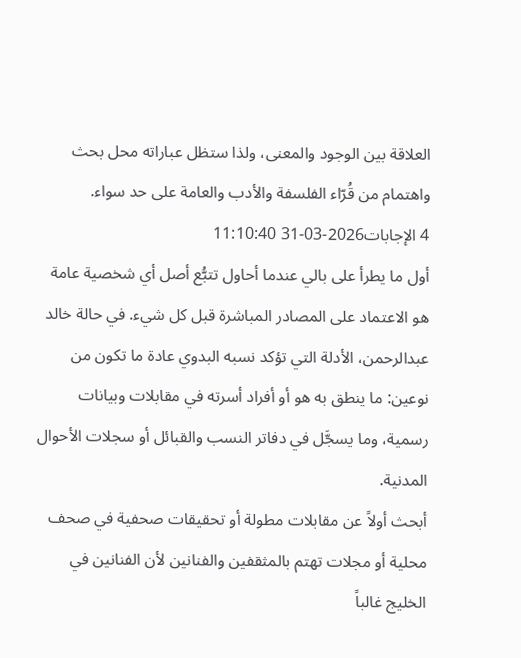العلاقة بين الوجود والمعنى، ولذا ستظل عباراته محل بحث واهتمام من قُرّاء الفلسفة والأدب والعامة على حد سواء.
4 الإجابات2026-03-31 11:10:40
أول ما يطرأ على بالي عندما أحاول تتبُّع أصل أي شخصية عامة هو الاعتماد على المصادر المباشرة قبل كل شيء. في حالة خالد عبدالرحمن، الأدلة التي تؤكد نسبه البدوي عادة ما تكون من نوعين: ما ينطق به هو أو أفراد أسرته في مقابلات وبيانات رسمية، وما يسجَّل في دفاتر النسب والقبائل أو سجلات الأحوال المدنية.
أبحث أولاً عن مقابلات مطولة أو تحقيقات صحفية في صحف محلية أو مجلات تهتم بالمثقفين والفنانين لأن الفنانين في الخليج غالباً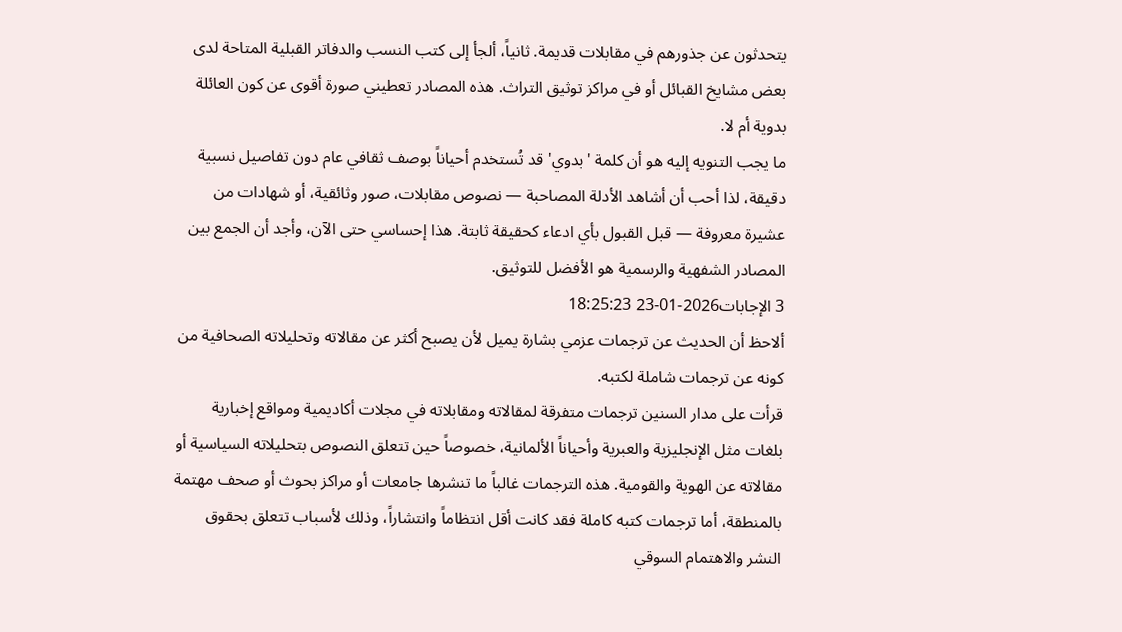يتحدثون عن جذورهم في مقابلات قديمة. ثانياً، ألجأ إلى كتب النسب والدفاتر القبلية المتاحة لدى بعض مشايخ القبائل أو في مراكز توثيق التراث. هذه المصادر تعطيني صورة أقوى عن كون العائلة بدوية أم لا.
ما يجب التنويه إليه هو أن كلمة 'بدوي' قد تُستخدم أحياناً بوصف ثقافي عام دون تفاصيل نسبية دقيقة، لذا أحب أن أشاهد الأدلة المصاحبة — نصوص مقابلات، صور وثائقية، أو شهادات من عشيرة معروفة — قبل القبول بأي ادعاء كحقيقة ثابتة. هذا إحساسي حتى الآن، وأجد أن الجمع بين المصادر الشفهية والرسمية هو الأفضل للتوثيق.
3 الإجابات2026-01-23 18:25:23
ألاحظ أن الحديث عن ترجمات عزمي بشارة يميل لأن يصبح أكثر عن مقالاته وتحليلاته الصحافية من كونه عن ترجمات شاملة لكتبه.
قرأت على مدار السنين ترجمات متفرقة لمقالاته ومقابلاته في مجلات أكاديمية ومواقع إخبارية بلغات مثل الإنجليزية والعبرية وأحياناً الألمانية، خصوصاً حين تتعلق النصوص بتحليلاته السياسية أو مقالاته عن الهوية والقومية. هذه الترجمات غالباً ما تنشرها جامعات أو مراكز بحوث أو صحف مهتمة بالمنطقة، أما ترجمات كتبه كاملة فقد كانت أقل انتظاماً وانتشاراً، وذلك لأسباب تتعلق بحقوق النشر والاهتمام السوقي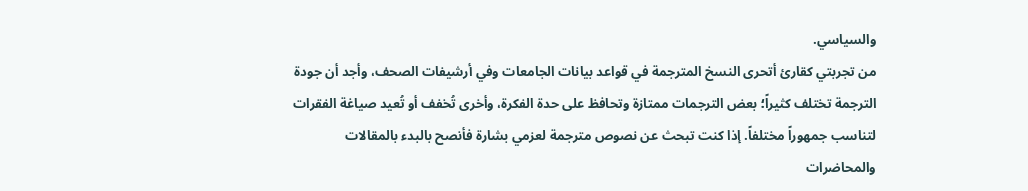والسياسي.
من تجربتي كقارئ أتحرى النسخ المترجمة في قواعد بيانات الجامعات وفي أرشيفات الصحف، وأجد أن جودة الترجمة تختلف كثيراً؛ بعض الترجمات ممتازة وتحافظ على حدة الفكرة، وأخرى تُخفف أو تُعيد صياغة الفقرات لتناسب جمهوراً مختلفاً. إذا كنت تبحث عن نصوص مترجمة لعزمي بشارة فأنصح بالبدء بالمقالات والمحاضرات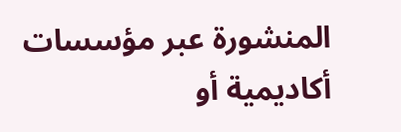المنشورة عبر مؤسسات أكاديمية أو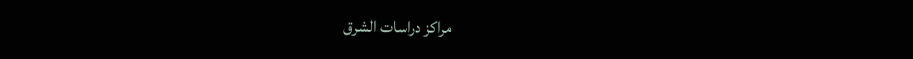مراكز دراسات الشرق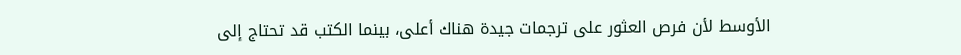الأوسط لأن فرص العثور على ترجمات جيدة هناك أعلى، بينما الكتب قد تحتاج إلى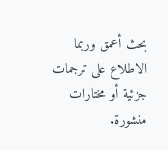بحث أعمق وربما الاطلاع على ترجمات جزئية أو مختارات منشورة.